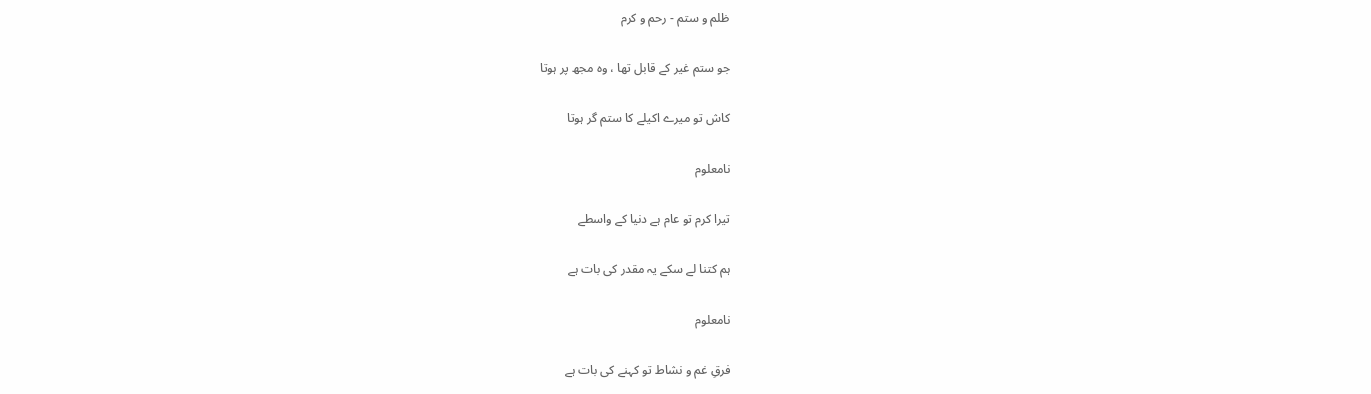ظلم و ستم - رحم و کرم

جو ستم غیر کے قابل تھا ، وہ مجھ پر ہوتا

کاش تو میرے اکیلے کا ستم گر ہوتا

نامعلوم

تیرا کرم تو عام ہے دنیا کے واسطے

ہم کتنا لے سکے یہ مقدر کی بات ہے

نامعلوم

فرقِ غم و نشاط تو کہنے کی بات ہے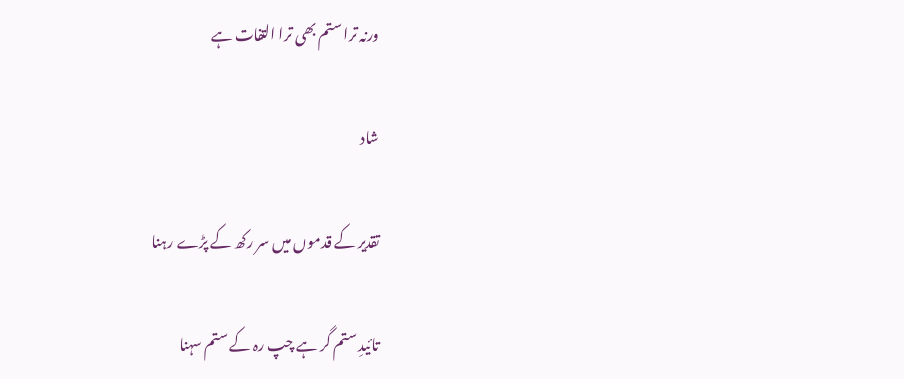ورنہ ترا ستم بھی ترا التفات ہے

شاد

تقدیر کے قدموں میں سر رکھ کے پڑے رہنا

تائیدِ ستم گر ہے چپ رہ کے ستم سہنا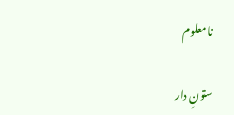نامعلوم

ستونِ دار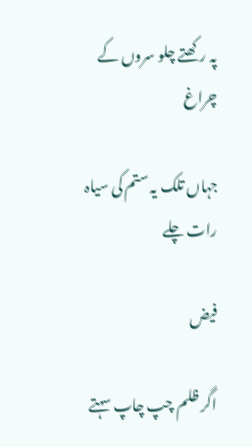پہ رکھتے چلو سروں کے چراغ

جہاں تلک یہ ستم کی سیاہ رات چلے

فیض

اگر ظلم چپ چاپ سہتے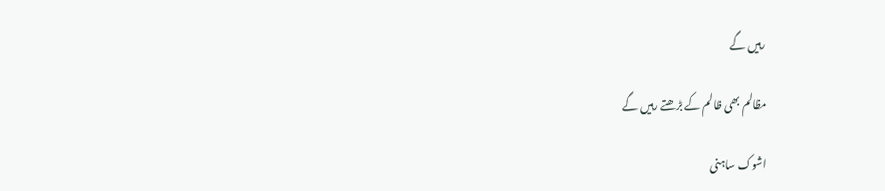رہیں گے

مظالم بھی ظالم کے بڑھتے رہیں گے

اشوک ساہنی